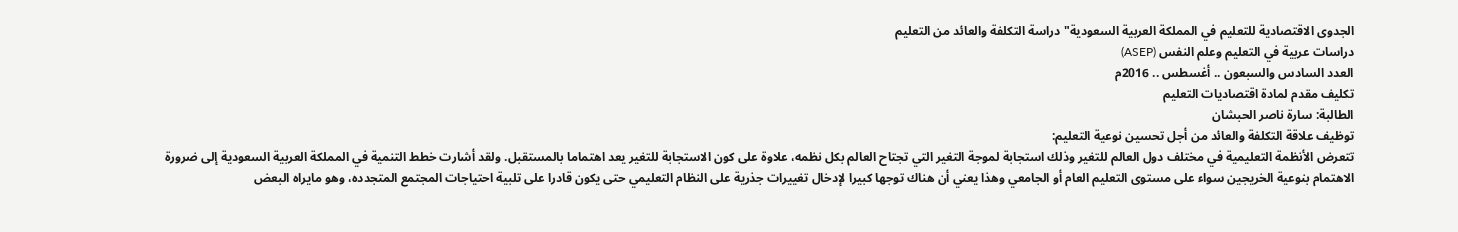الجدوى الاقتصادية للتعليم في المملكة العربية السعودية" دراسة التكلفة والعائد من التعليم
دراسات عربية في التعليم وعلم النفس (ASEP)
العدد السادس والسبعون .. أغسطس .. 2016م
تكليف مقدم لمادة اقتصاديات التعليم
الطالبة: سارة ناصر الحبشان
توظيف علاقة التكلفة والعائد من أجل تحسين نوعية التعليم:
تتعرض الأنظمة التعليمية في مختلف دول العالم للتغير وذلك استجابة لموجة التغير التي تجتاح العالم بكل نظمه، علاوة على كون الاستجابة للتغير يعد اهتماما بالمستقبل. ولقد أشارت خطط التنمية في المملكة العربية السعودية إلى ضرورة الاهتمام بنوعية الخريجين سواء على مستوى التعليم العام أو الجامعي وهذا يعني أن هناك توجها كبيرا لإدخال تغييرات جذرية على النظام التعليمي حتى يكون قادرا على تلبية احتياجات المجتمع المتجدده، وهو مايراه البعض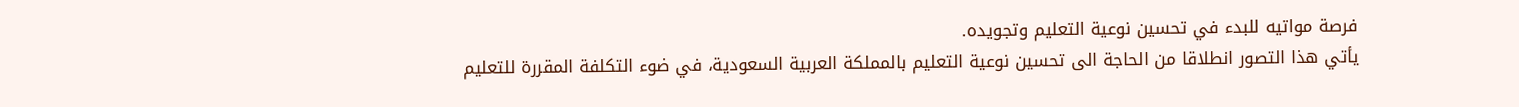فرصة مواتيه للبدء في تحسين نوعية التعليم وتجويده.
يأتي هذا التصور انطلاقا من الحاجة الى تحسين نوعية التعليم بالمملكة العربية السعودية، في ضوء التكلفة المقررة للتعليم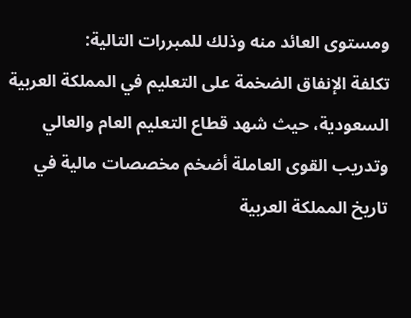ومستوى العائد منه وذلك للمبررات التالية:
تكلفة الإنفاق الضخمة على التعليم في المملكة العربية السعودية، حيث شهد قطاع التعليم العام والعالي وتدريب القوى العاملة أضخم مخصصات مالية في تاريخ المملكة العربية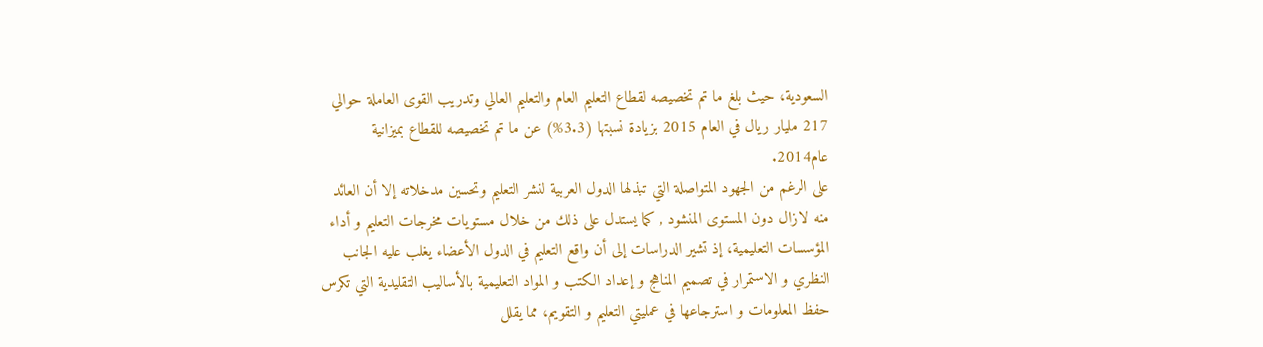السعودية، حيث بلغ ما تم تخصيصه لقطاع التعليم العام والتعليم العالي وتدريب القوى العاملة حوالي 217 مليار ريال في العام 2015 بزيادة نسبتها (3.3%) عن ما تم تخصيصه للقطاع بميزانية عام2014.
على الرغم من الجهود المتواصلة التي تبذلها الدول العربية لنشر التعليم وتحسين مدخلاته إلا أن العائد منه لازال دون المستوى المنشود , كما يستدل على ذلك من خلال مستويات مخرجات التعليم و أداء المؤسسات التعليمية، إذ تشير الدراسات إلى أن واقع التعليم في الدول الأعضاء يغلب عليه الجانب النظري و الاستمرار في تصميم المناهج و إعداد الكتب و المواد التعليمية بالأساليب التقليدية التي تكرس حفظ المعلومات و استرجاعها في عمليتي التعليم و التقويم، مما يقلل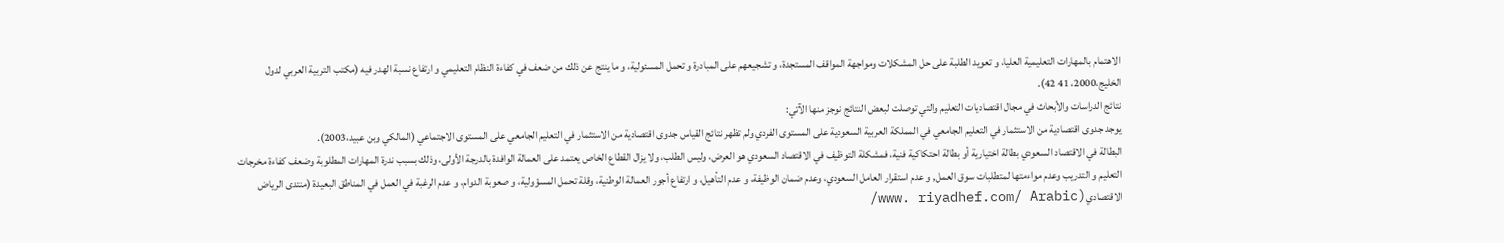الاهتمام بالمهارات التعليمية العليا، و تعويد الطلبة على حل المشكلات ومواجهة المواقف المستجدة، و تشجيعهم على المبادرة و تحمل المسئولية، و ما ينتج عن ذلك من ضعف في كفاءة النظام التعليمي و ارتفاع نسبة الهدر فيه (مكتب التربية العربي لدول الخليج،2000، 41 42).
نتائج الدراسات والأبحاث في مجال اقتصاديات التعليم والتي توصلت لبعض النتائج نوجز منها الآتي:
يوجد جدوى اقتصادية من الاستثمار في التعليم الجامعي في المملكة العربية السعودية على المستوى الفردي ولم تظهر نتائج القياس جدوى اقتصادية من الاستثمار في التعليم الجامعي على المستوى الاجتماعي (المالكي وبن عبيد،2003).
البطالة في الاقتصاد السعودي بطالة اختيارية أو بطالة احتكاكية فنية، فمشكلة التوظيف في الاقتصاد السعودي هو العرض، وليس الطلب، ولا يزال القطاع الخاص يعتمد على العمالة الوافدة بالدرجة الأولى، وذلك بسبب ندرة المهارات المطلوبة وضعف كفاءة مخرجات التعليم و التدريب وعدم مواءمتها لمتطلبات سوق العمل, و عدم استقرار العامل السعودي، وعدم ضمان الوظيفة، و عدم التأهيل، و ارتفاع أجور العمالة الوطنية، وقلة تحمل المسؤولية، و صعوبة الدوام، و عدم الرغبة في العمل في المناطق البعيدة (منتدى الرياض الاقتصادي(www. riyadhef.com/ Arabic/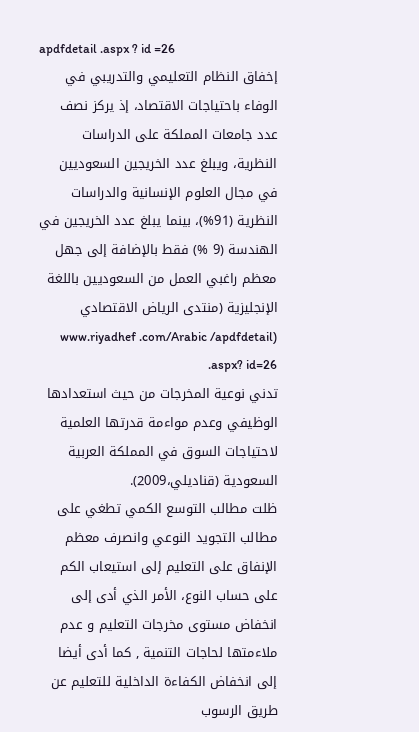apdfdetail .aspx ? id =26
إخفاق النظام التعليمي والتدريبي في الوفاء باحتياجات الاقتصاد، إذ يركز نصف عدد جامعات المملكة على الدراسات النظرية، ويبلغ عدد الخريجين السعوديين في مجال العلوم الإنسانية والدراسات النظرية (91%)، بينما يبلغ عدد الخريجين في الهندسة (9 %) فقط بالإضافة إلى جهل معظم راغبي العمل من السعوديين باللغة الإنجليزية (منتدى الرياض الاقتصادي (www.riyadhef .com/Arabic /apdfdetail .aspx? id=26
تدني نوعية المخرجات من حيث استعدادها الوظيفي وعدم مواءمة قدرتها العلمية لاحتياجات السوق في المملكة العربية السعودية (قناديلي،2009).
ظلت مطالب التوسع الكمي تطغي على مطالب التجويد النوعي وانصرف معظم الإنفاق على التعليم إلى استيعاب الكم على حساب النوع، الأمر الذي أدى إلى انخفاض مستوى مخرجات التعليم و عدم ملاءمتها لحاجات التنمية , كما أدى أيضا إلى انخفاض الكفاءة الداخلية للتعليم عن طريق الرسوب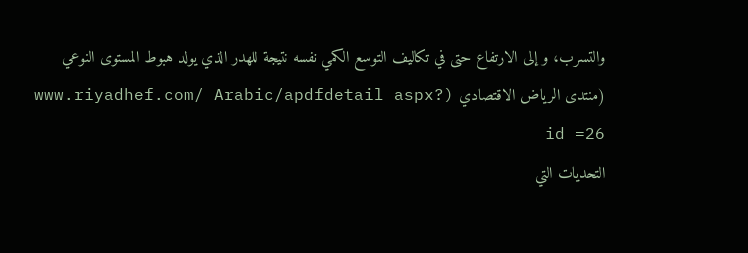والتسرب، و إلى الارتفاع حتى في تكاليف التوسع الكمي نفسه نتيجة للهدر الذي يولد هبوط المستوى النوعي (منتدى الرياض الاقتصادي (www.riyadhef.com/ Arabic/apdfdetail aspx? id =26
التحديات التي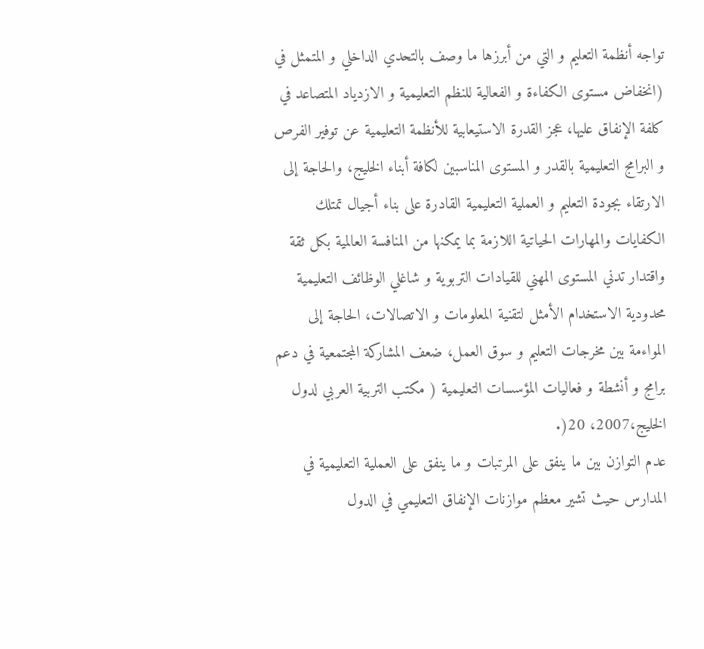تواجه أنظمة التعليم و التي من أبرزها ما وصف بالتحدي الداخلي و المتمثل في (انخفاض مستوى الكفاءة و الفعالية للنظم التعليمية و الازدياد المتصاعد في كلفة الإنفاق عليها، عجز القدرة الاستيعابية للأنظمة التعليمية عن توفير الفرص و البرامج التعليمية بالقدر و المستوى المناسبين لكافة أبناء الخليج، والحاجة إلى الارتقاء بجودة التعليم و العملية التعليمية القادرة على بناء أجيال تمتلك الكفايات والمهارات الحياتية اللازمة بما يمكنها من المنافسة العالمية بكل ثقة واقتدار تدني المستوى المهني للقيادات التربوية و شاغلي الوظائف التعليمية محدودية الاستخدام الأمثل لتقنية المعلومات و الاتصالات، الحاجة إلى المواءمة بين مخرجات التعليم و سوق العمل، ضعف المشاركة المجتمعية في دعم برامج و أنشطة و فعاليات المؤسسات التعليمية ( مكتب التربية العربي لدول الخليج،2007، 20(.
عدم التوازن بين ما ينفق على المرتبات و ما ينفق على العملية التعليمية في المدارس حيث تشير معظم موازنات الإنفاق التعليمي في الدول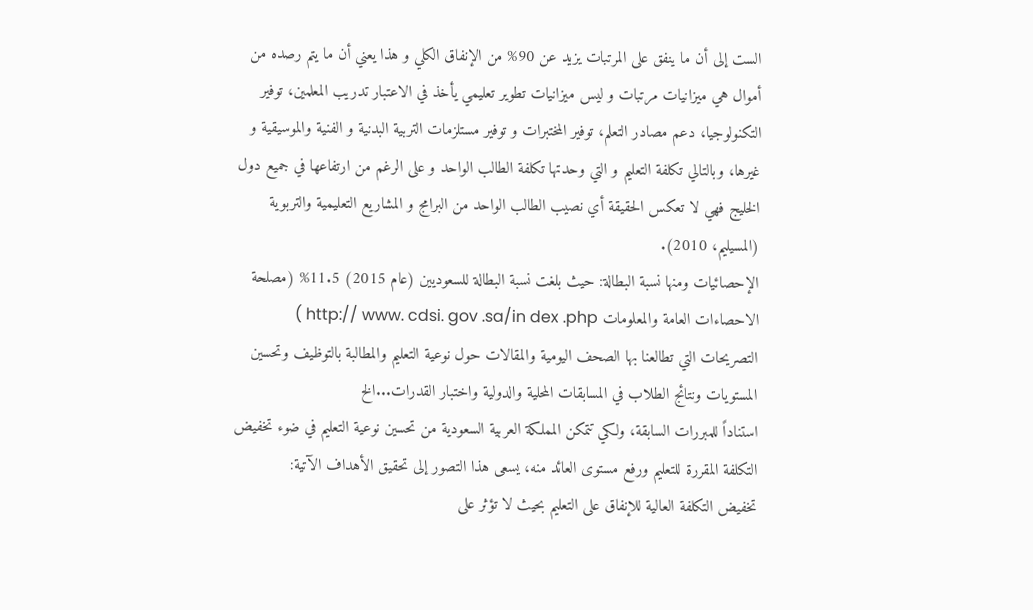الست إلى أن ما ينفق على المرتبات يزيد عن 90% من الإنفاق الكلي و هذا يعني أن ما يتم رصده من أموال هي ميزانيات مرتبات و ليس ميزانيات تطوير تعليمي يأخذ في الاعتبار تدريب المعلمين، توفير التكنولوجيا، دعم مصادر التعلم، توفير المختبرات و توفير مستلزمات التربية البدنية و الفنية والموسيقية و غيرها، وبالتالي تكلفة التعليم و التي وحدتها تكلفة الطالب الواحد و على الرغم من ارتفاعها في جميع دول الخليج فهي لا تعكس الحقيقة أي نصيب الطالب الواحد من البرامج و المشاريع التعليمية والتربوية (المسيليم، 2010).
الإحصائيات ومنها نسبة البطالة: حيث بلغت نسبة البطالة للسعوديين (عام 2015) 11.5% (مصلحة الاحصاءات العامة والمعلومات http:// www. cdsi. gov .sa/in dex .php )
التصريحات التي تطالعنا بها الصحف اليومية والمقالات حول نوعية التعليم والمطالبة بالتوظيف وتحسين المستويات ونتائج الطلاب في المسابقات المحلية والدولية واختبار القدرات...الخ
استناداً للمبررات السابقة، ولكي تتمكن المملكة العربية السعودية من تحسين نوعية التعليم في ضوء تخفيض التكلفة المقررة للتعليم ورفع مستوى العائد منه، يسعى هذا التصور إلى تحقيق الأهداف الآتية:
تخفيض التكلفة العالية للإنفاق على التعليم بحيث لا تؤثر على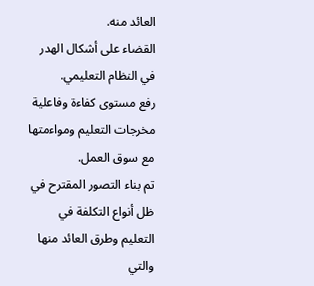العائد منه.
القضاء على أشكال الهدر في النظام التعليمي.
رفع مستوى كفاءة وفاعلية مخرجات التعليم ومواءمتها مع سوق العمل.
تم بناء التصور المقترح في ظل أنواع التكلفة في التعليم وطرق العائد منها والتي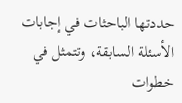حددتها الباحثات في إجابات الأسئلة السابقة، وتتمثل في خطوات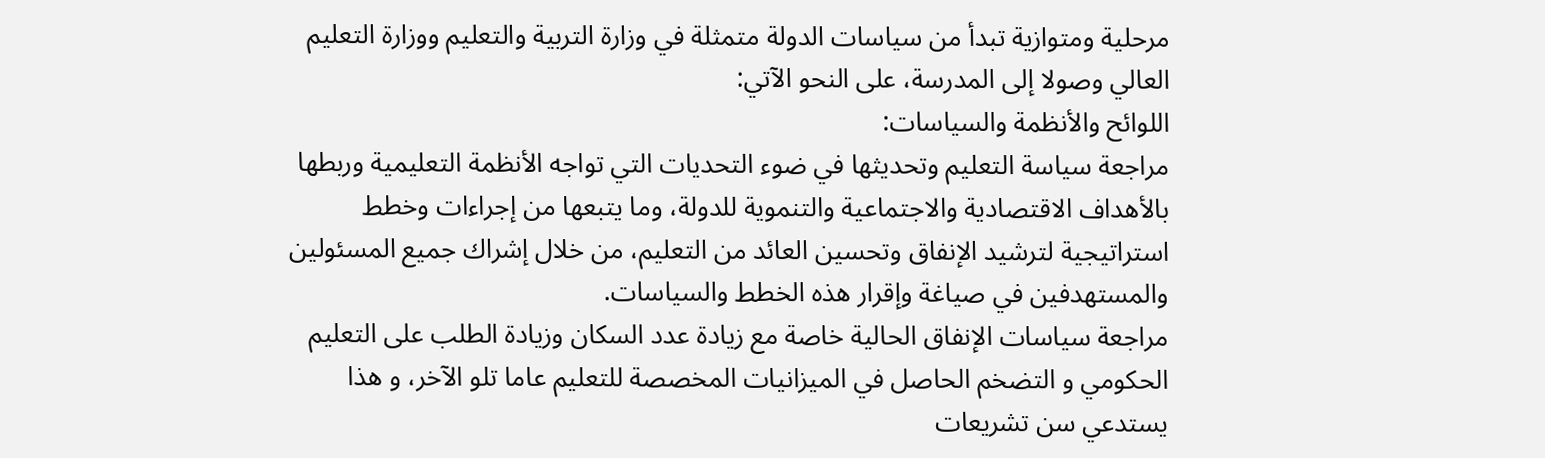مرحلية ومتوازية تبدأ من سياسات الدولة متمثلة في وزارة التربية والتعليم ووزارة التعليم العالي وصولا إلى المدرسة، على النحو الآتي:
اللوائح والأنظمة والسياسات:
مراجعة سياسة التعليم وتحديثها في ضوء التحديات التي تواجه الأنظمة التعليمية وربطها بالأهداف الاقتصادية والاجتماعية والتنموية للدولة، وما يتبعها من إجراءات وخطط استراتيجية لترشيد الإنفاق وتحسين العائد من التعليم، من خلال إشراك جميع المسئولين والمستهدفين في صياغة وإقرار هذه الخطط والسياسات.
مراجعة سياسات الإنفاق الحالية خاصة مع زيادة عدد السكان وزيادة الطلب على التعليم الحكومي و التضخم الحاصل في الميزانيات المخصصة للتعليم عاما تلو الآخر، و هذا يستدعي سن تشريعات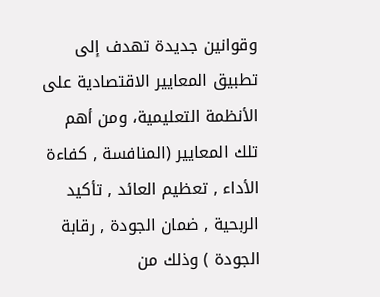وقوانين جديدة تهدف إلى تطبيق المعايير الاقتصادية على الأنظمة التعليمية، ومن أهم تلك المعايير (المنافسة , كفاءة الأداء , تعظيم العائد , تأكيد الربحية , ضمان الجودة , رقابة الجودة ) وذلك من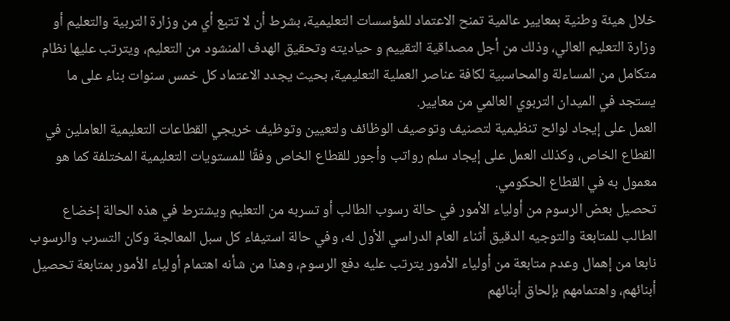خلال هيئة وطنية بمعايير عالمية تمنح الاعتماد للمؤسسات التعليمية، بشرط أن لا تتبع أي من وزارة التربية والتعليم أو وزارة التعليم العالي، وذلك من أجل مصداقية التقييم و حياديته وتحقيق الهدف المنشود من التعليم، ويترتب عليها نظام متكامل من المساءلة والمحاسبية لكافة عناصر العملية التعليمية، بحيث يجدد الاعتماد كل خمس سنوات بناء على ما يستجد في الميدان التربوي العالمي من معايير.
العمل على إيجاد لوائح تنظيمية لتصنيف وتوصيف الوظائف ولتعيين وتوظيف خريجي القطاعات التعليمية العاملين في القطاع الخاص، وكذلك العمل على إيجاد سلم رواتب وأجور للقطاع الخاص وفقًا للمستويات التعليمية المختلفة كما هو معمول به في القطاع الحكومي.
تحصيل بعض الرسوم من أولياء الأمور في حالة رسوب الطالب أو تسربه من التعليم ويشترط في هذه الحالة إخضاع الطالب للمتابعة والتوجيه الدقيق أثناء العام الدراسي الأول له، وفي حالة استيفاء كل سبل المعالجة وكان التسرب والرسوب نابعا من إهمال وعدم متابعة من أولياء الأمور يترتب عليه دفع الرسوم، وهذا من شأنه اهتمام أولياء الأمور بمتابعة تحصيل أبنائهم، واهتمامهم بإلحاق أبنائهم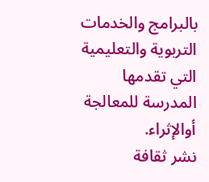بالبرامج والخدمات التربوية والتعليمية التي تقدمها المدرسة للمعالجة أوالإثراء.
نشر ثقافة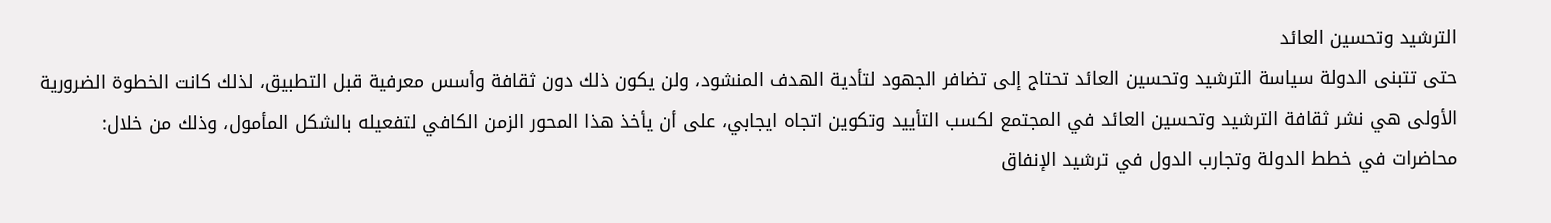الترشيد وتحسين العائد
حتى تتبنى الدولة سياسة الترشيد وتحسين العائد تحتاج إلى تضافر الجهود لتأدية الهدف المنشود، ولن يكون ذلك دون ثقافة وأسس معرفية قبل التطبيق، لذلك كانت الخطوة الضرورية الأولى هي نشر ثقافة الترشيد وتحسين العائد في المجتمع لكسب التأييد وتكوين اتجاه ايجابي، على أن يأخذ هذا المحور الزمن الكافي لتفعيله بالشكل المأمول، وذلك من خلال:
محاضرات في خطط الدولة وتجارب الدول في ترشيد الإنفاق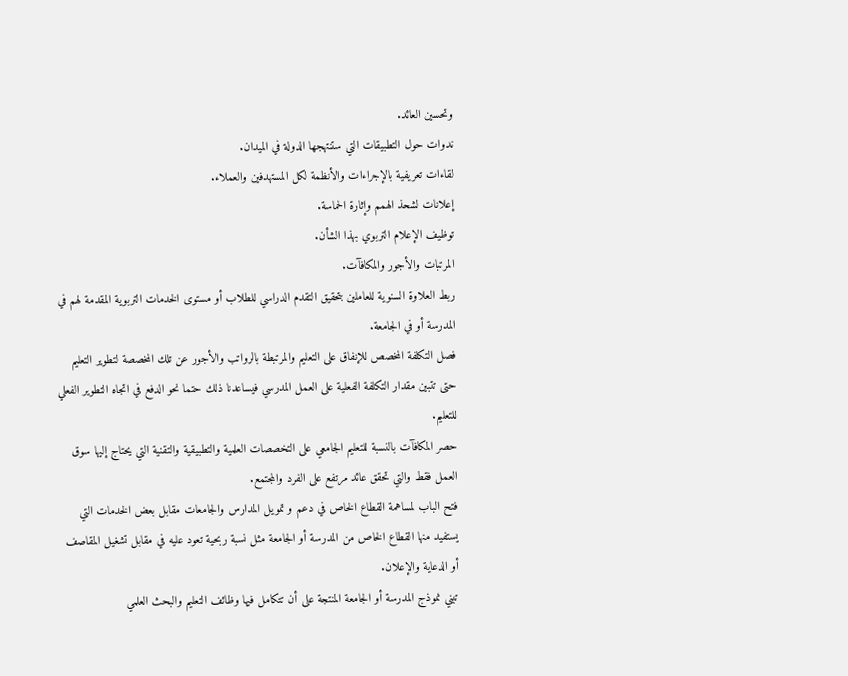وتحسين العائد.
ندوات حول التطبيقات التي ستنتهجها الدولة في الميدان.
لقاءات تعريفية بالإجراءات والأنظمة لكل المستهدفين والعملاء.
إعلانات لشحذ الهمم وإثارة الحماسة.
توظيف الإعلام التربوي بهذا الشأن.
المرتبات والأجور والمكافآت.
ربط العلاوة السنوية للعاملين بتحقيق التقدم الدراسي للطلاب أو مستوى الخدمات التربوية المقدمة لهم في المدرسة أو في الجامعة.
فصل التكلفة المخصص للإنفاق على التعليم والمرتبطة بالرواتب والأجور عن تلك المخصصة لتطوير التعليم حتى تتبين مقدار التكلفة الفعلية على العمل المدرسي فيساعدنا ذلك حتما نحو الدفع في اتجاه التطوير الفعلي للتعليم.
حصر المكافآت بالنسبة للتعليم الجامعي على التخصصات العلمية والتطبيقية والتقنية التي يحتاج إليها سوق العمل فقط والتي تحقق عائد مرتفع على الفرد والمجتمع.
فتح الباب لمساهمة القطاع الخاص في دعم و تمويل المدارس والجامعات مقابل بعض الخدمات التي يستفيد منها القطاع الخاص من المدرسة أو الجامعة مثل نسبة ربحية تعود عليه في مقابل تشغيل المقاصف أو الدعاية والإعلان.
تبني نموذج المدرسة أو الجامعة المنتجة على أن تتكامل فيها وظائف التعليم والبحث العلمي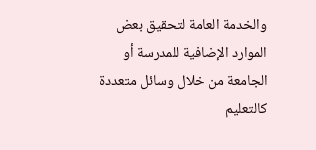والخدمة العامة لتحقيق بعض الموارد الإضافية للمدرسة أو الجامعة من خلال وسائل متعددة كالتعليم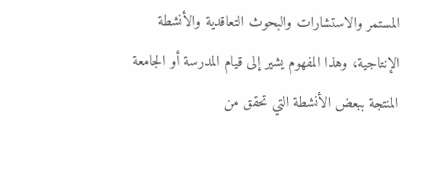المستمر والاستشارات والبحوث التعاقدية والأنشطة الإنتاجية، وهذا المفهوم يشير إلى قيام المدرسة أو الجامعة المنتجة ببعض الأنشطة التي تحقق من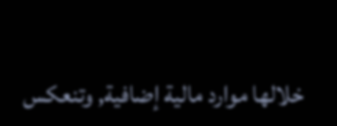خلالها موارد مالية إضافية, وتنعكس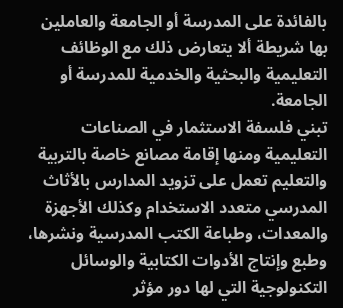بالفائدة على المدرسة أو الجامعة والعاملين بها شريطة ألا يتعارض ذلك مع الوظائف التعليمية والبحثية والخدمية للمدرسة أو الجامعة.
تبني فلسفة الاستثمار في الصناعات التعليمية ومنها إقامة مصانع خاصة بالتربية والتعليم تعمل على تزويد المدارس بالأثاث المدرسي متعدد الاستخدام وكذلك الأجهزة والمعدات، وطباعة الكتب المدرسية ونشرها، وطبع وإنتاج الأدوات الكتابية والوسائل التكنولوجية التي لها دور مؤثر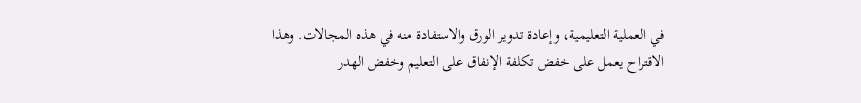في العملية التعليمية، وإعادة تدوير الورق والاستفادة منه في هذه المجالات. وهذا الاقتراح يعمل على خفض تكلفة الإنفاق على التعليم وخفض الهدر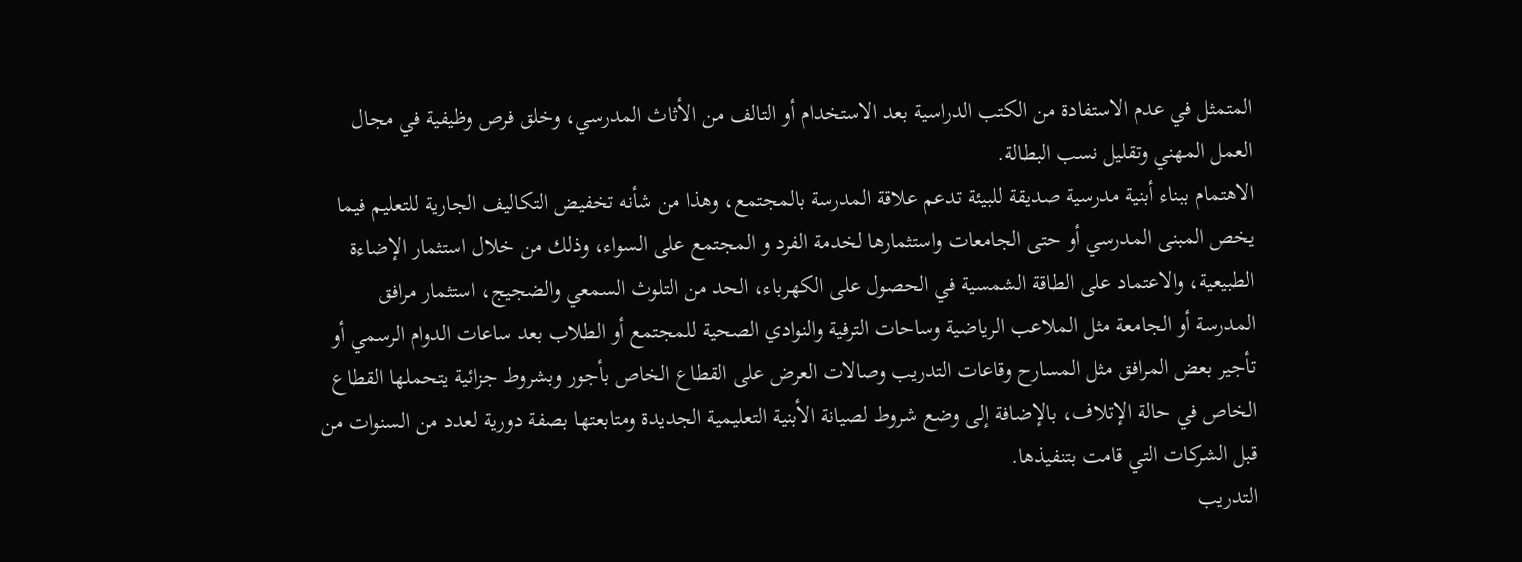المتمثل في عدم الاستفادة من الكتب الدراسية بعد الاستخدام أو التالف من الأثاث المدرسي، وخلق فرص وظيفية في مجال العمل المهني وتقليل نسب البطالة.
الاهتمام ببناء أبنية مدرسية صديقة للبيئة تدعم علاقة المدرسة بالمجتمع، وهذا من شأنه تخفيض التكاليف الجارية للتعليم فيما يخص المبنى المدرسي أو حتى الجامعات واستثمارها لخدمة الفرد و المجتمع على السواء، وذلك من خلال استثمار الإضاءة الطبيعية، والاعتماد على الطاقة الشمسية في الحصول على الكهرباء، الحد من التلوث السمعي والضجيج، استثمار مرافق المدرسة أو الجامعة مثل الملاعب الرياضية وساحات الترفية والنوادي الصحية للمجتمع أو الطلاب بعد ساعات الدوام الرسمي أو تأجير بعض المرافق مثل المسارح وقاعات التدريب وصالات العرض على القطاع الخاص بأجور وبشروط جزائية يتحملها القطاع الخاص في حالة الإتلاف، بالإضافة إلى وضع شروط لصيانة الأبنية التعليمية الجديدة ومتابعتها بصفة دورية لعدد من السنوات من قبل الشركات التي قامت بتنفيذها.
التدريب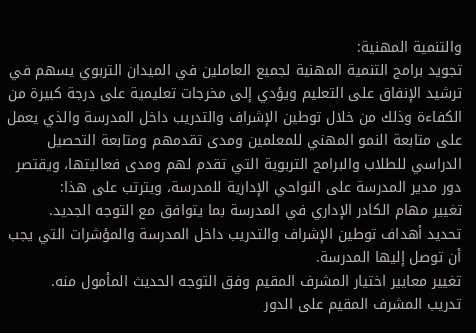والتنمية المهنية:
تجويد برامج التنمية المهنية لجميع العاملين في الميدان التربوي يسهم في ترشيد الإنفاق على التعليم ويؤدي إلى مخرجات تعليمية على درجة كبيرة من الكفاءة وذلك من خلال توطين الإشراف والتدريب داخل المدرسة والذي يعمل على متابعة النمو المهني للمعلمين ومدى تقدمهم ومتابعة التحصيل الدراسي للطلاب والبرامج التربوية التي تقدم لهم ومدى فعاليتها، ويقتصر دور مدير المدرسة على النواحي الإدارية للمدرسة، ويترتب على هذا:
تغيير مهام الكادر الإداري في المدرسة بما يتوافق مع التوجه الجديد.
تحديد أهداف توطين الإشراف والتدريب داخل المدرسة والمؤشرات التي يجب أن توصل إليها المدرسة.
تغيير معايير اختيار المشرف المقيم وفق التوجه الحديث المأمول منه.
تدريب المشرف المقيم على الدور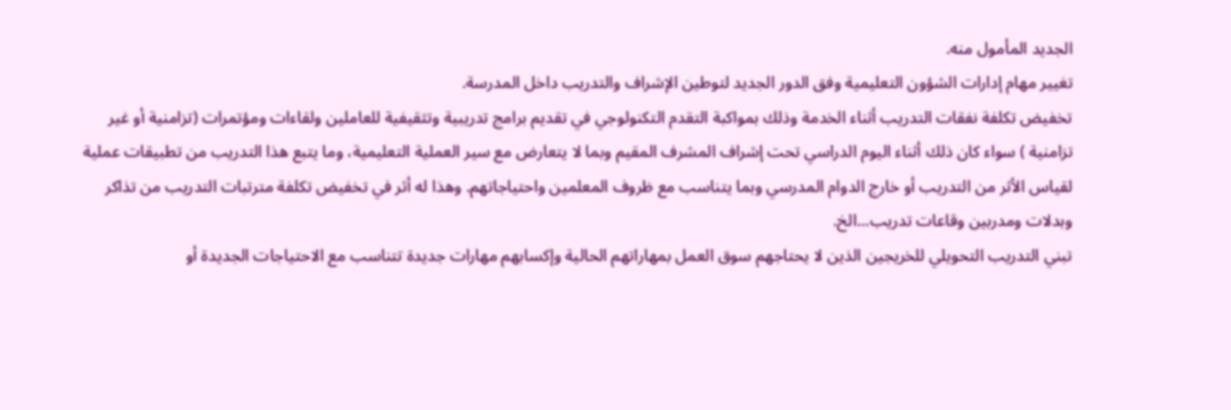الجديد المأمول منه.
تغيير مهام إدارات الشؤون التعليمية وفق الدور الجديد لتوطين الإشراف والتدريب داخل المدرسة.
تخفيض تكلفة نفقات التدريب أثناء الخدمة وذلك بمواكبة التقدم التكنولوجي في تقديم برامج تدريبية وتثقيفية للعاملين ولقاءات ومؤتمرات (تزامنية أو غير تزامنية ) سواء كان ذلك أثناء اليوم الدراسي تحت إشراف المشرف المقيم وبما لا يتعارض مع سير العملية التعليمية، وما يتبع هذا التدريب من تطبيقات عملية لقياس الأثر من التدريب أو خارج الدوام المدرسي وبما يتناسب مع ظروف المعلمين واحتياجاتهم. وهذا له أثر في تخفيض تكلفة مترتبات التدريب من تذاكر وبدلات ومدربين وقاعات تدريب...الخ.
تبني التدريب التحويلي للخريجين الذين لا يحتاجهم سوق العمل بمهاراتهم الحالية وإكسابهم مهارات جديدة تتناسب مع الاحتياجات الجديدة أو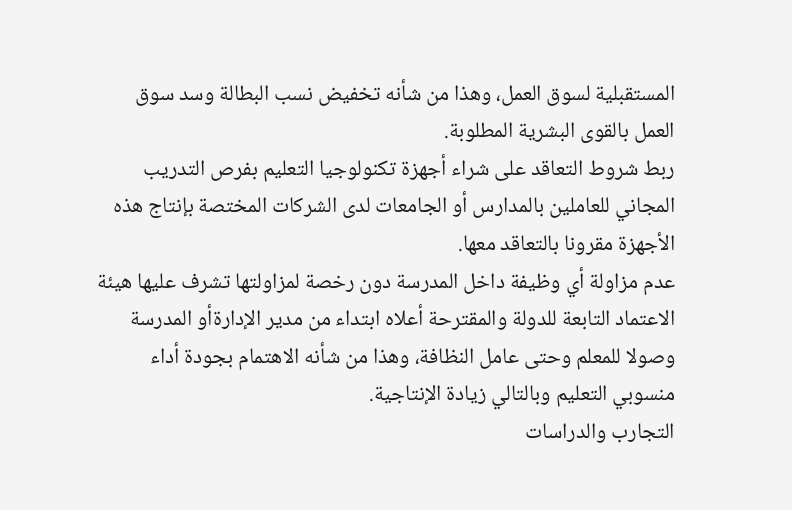المستقبلية لسوق العمل، وهذا من شأنه تخفيض نسب البطالة وسد سوق العمل بالقوى البشرية المطلوبة.
ربط شروط التعاقد على شراء أجهزة تكنولوجيا التعليم بفرص التدريب المجاني للعاملين بالمدارس أو الجامعات لدى الشركات المختصة بإنتاج هذه الأجهزة مقرونا بالتعاقد معها.
عدم مزاولة أي وظيفة داخل المدرسة دون رخصة لمزاولتها تشرف عليها هيئة الاعتماد التابعة للدولة والمقترحة أعلاه ابتداء من مدير الإدارةأو المدرسة وصولا للمعلم وحتى عامل النظافة، وهذا من شأنه الاهتمام بجودة أداء منسوبي التعليم وبالتالي زيادة الإنتاجية.
التجارب والدراسات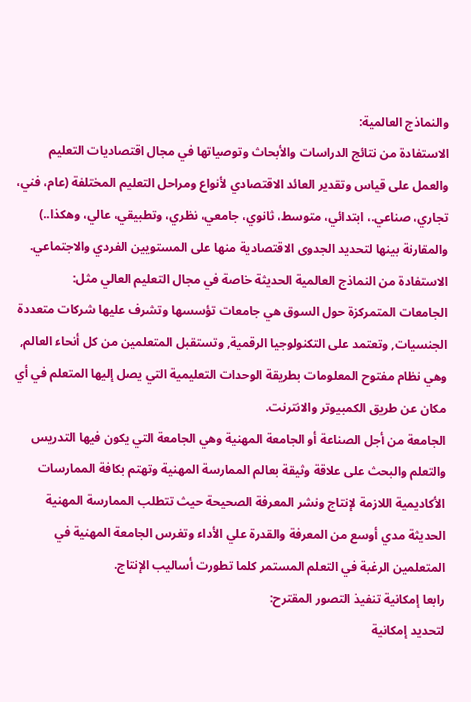والنماذج العالمية:
الاستفادة من نتائج الدراسات والأبحاث وتوصياتها في مجال اقتصاديات التعليم والعمل على قياس وتقدير العائد الاقتصادي لأنواع ومراحل التعليم المختلفة (عام، فني، تجاري، صناعي.، ابتدائي، متوسط، ثانوي، جامعي، نظري، وتطبيقي، عالي، وهكذا..) والمقارنة بينها لتحديد الجدوى الاقتصادية منها على المستويين الفردي والاجتماعي.
الاستفادة من النماذج العالمية الحديثة خاصة في مجال التعليم العالي مثل:
الجامعات المتمركزة حول السوق هي جامعات تؤسسها وتشرف عليها شركات متعددة الجنسيات, وتعتمد على التكنولوجيا الرقمية, وتستقبل المتعلمين من كل أنحاء العالم, وهي نظام مفتوح المعلومات بطريقة الوحدات التعليمية التي يصل إليها المتعلم في أي مكان عن طريق الكمبيوتر والانترنت.
الجامعة من أجل الصناعة أو الجامعة المهنية وهي الجامعة التي يكون فيها التدريس والتعلم والبحث على علاقة وثيقة بعالم الممارسة المهنية وتهتم بكافة الممارسات الأكاديمية اللازمة لإنتاج ونشر المعرفة الصحيحة حيث تتطلب الممارسة المهنية الحديثة مدي أوسع من المعرفة والقدرة علي الأداء وتغرس الجامعة المهنية في المتعلمين الرغبة في التعلم المستمر كلما تطورت أساليب الإنتاج.
رابعا إمكانية تنفيذ التصور المقترح:
لتحديد إمكانية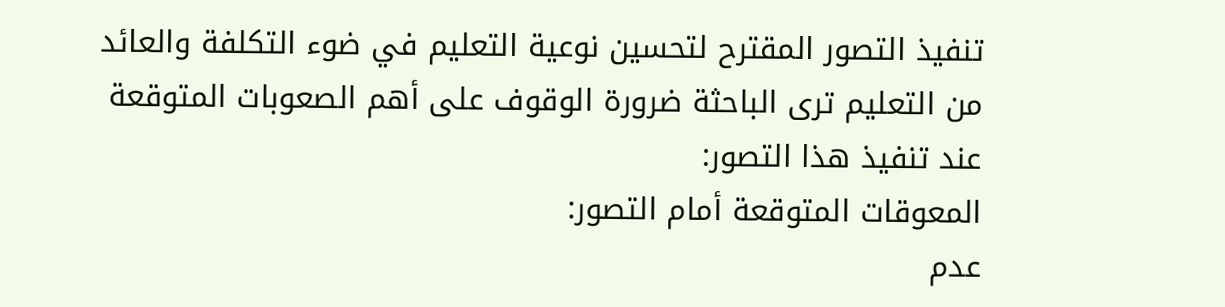تنفيذ التصور المقترح لتحسين نوعية التعليم في ضوء التكلفة والعائد من التعليم ترى الباحثة ضرورة الوقوف على أهم الصعوبات المتوقعة عند تنفيذ هذا التصور:
المعوقات المتوقعة أمام التصور:
عدم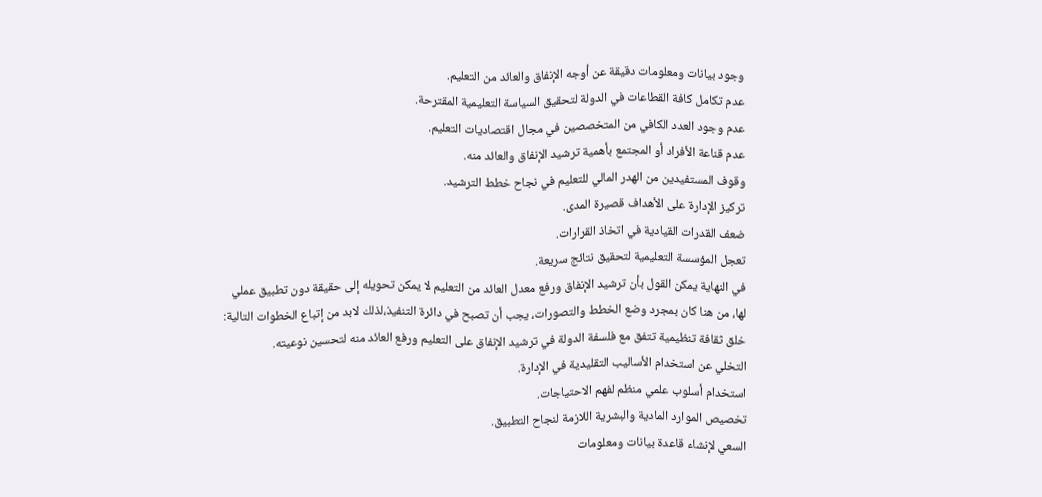وجود بيانات ومعلومات دقيقة عن أوجه الإنفاق والعائد من التعليم.
عدم تكامل كافة القطاعات في الدولة لتحقيق السياسة التعليمية المقترحة.
عدم وجود العدد الكافي من المتخصصين في مجال اقتصاديات التعليم.
عدم قناعة الأفراد أو المجتمع بأهمية ترشيد الإنفاق والعائد منه.
وقوف المستفيدين من الهدر المالي للتعليم في نجاح خطط الترشيد.
تركيز الإدارة على الأهداف قصيرة المدى.
ضعف القدرات القيادية في اتخاذ القرارات.
تعجل المؤسسة التعليمية لتحقيق نتائج سريعة.
في النهاية يمكن القول بأن ترشيد الإنفاق ورفع معدل العائد من التعليم لا يمكن تحويله إلى حقيقة دون تطبيق عملي لها، من هنا كان بمجرد وضع الخطط والتصورات، يجب أن تصبح في دائرة التنفيذ،لذلك لابد من إتباع الخطوات التالية:
خلق ثقافة تنظيمية تتفق مع فلسفة الدولة في ترشيد الإنفاق على التعليم ورفع العائد منه لتحسين نوعيته.
التخلي عن استخدام الأساليب التقليدية في الإدارة.
استخدام أسلوب علمي منظم لفهم الاحتياجات.
تخصيص الموارد المادية والبشرية اللازمة لنجاح التطبيق.
السعي لإنشاء قاعدة بيانات ومعلومات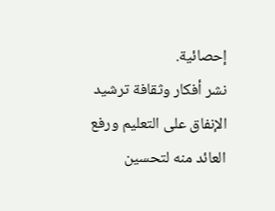إحصائية.
نشر أفكار وثقافة ترشيد الإنفاق على التعليم ورفع العائد منه لتحسين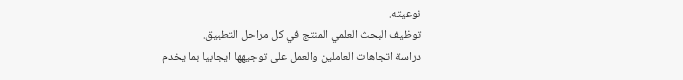نوعيته.
توظيف البحث العلمي المنتج في كل مراحل التطبيق.
دراسة اتجاهات العاملين والعمل على توجيهها ايجابيا بما يخدم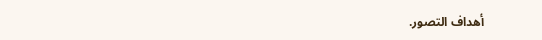أهداف التصور.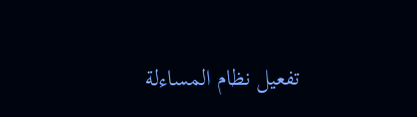تفعيل نظام المساءلة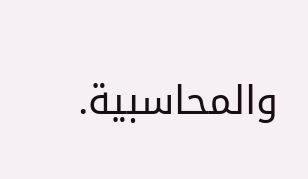والمحاسبية.